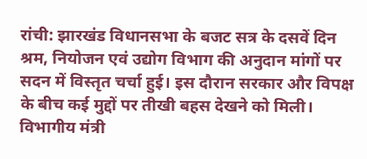रांची: झारखंड विधानसभा के बजट सत्र के दसवें दिन श्रम, नियोजन एवं उद्योग विभाग की अनुदान मांगों पर सदन में विस्तृत चर्चा हुई। इस दौरान सरकार और विपक्ष के बीच कई मुद्दों पर तीखी बहस देखने को मिली।
विभागीय मंत्री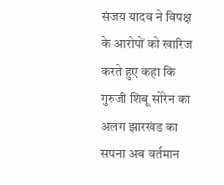संजय यादव ने विपक्ष के आरोपों को खारिज करते हुए कहा कि गुरुजी शिबू सोरेन का अलग झारखंड का सपना अब वर्तमान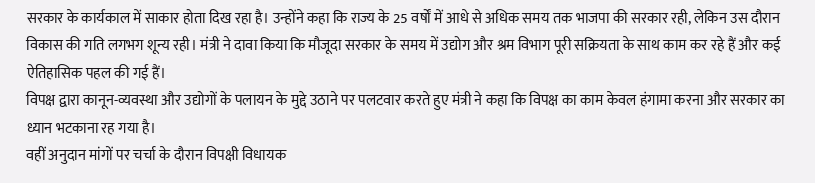सरकार के कार्यकाल में साकार होता दिख रहा है। उन्होंने कहा कि राज्य के 25 वर्षों में आधे से अधिक समय तक भाजपा की सरकार रही, लेकिन उस दौरान विकास की गति लगभग शून्य रही। मंत्री ने दावा किया कि मौजूदा सरकार के समय में उद्योग और श्रम विभाग पूरी सक्रियता के साथ काम कर रहे हैं और कई ऐतिहासिक पहल की गई हैं।
विपक्ष द्वारा कानून-व्यवस्था और उद्योगों के पलायन के मुद्दे उठाने पर पलटवार करते हुए मंत्री ने कहा कि विपक्ष का काम केवल हंगामा करना और सरकार का ध्यान भटकाना रह गया है।
वहीं अनुदान मांगों पर चर्चा के दौरान विपक्षी विधायक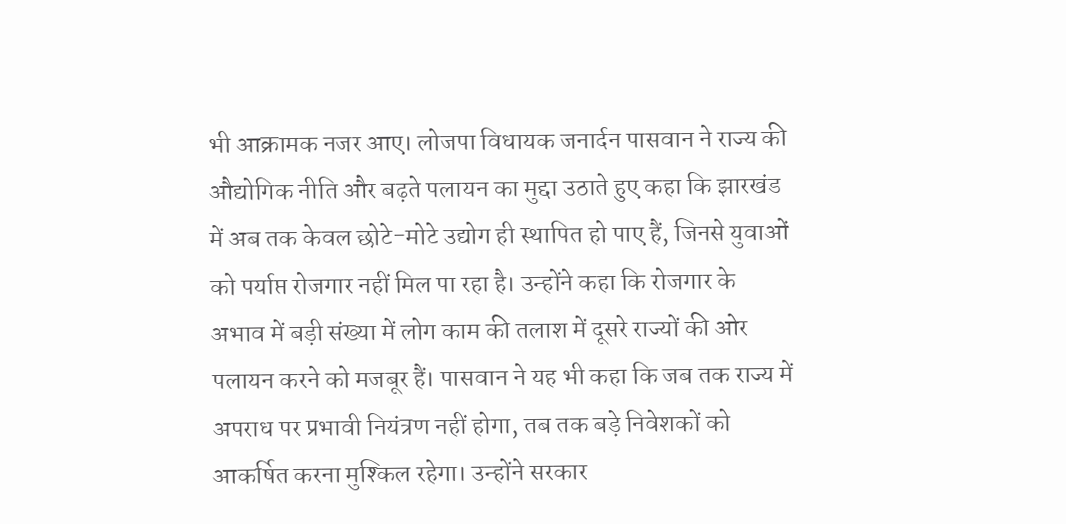भी आक्रामक नजर आए। लोजपा विधायक जनार्दन पासवान ने राज्य की औद्योगिक नीति और बढ़ते पलायन का मुद्दा उठाते हुए कहा कि झारखंड में अब तक केवल छोटे-मोटे उद्योग ही स्थापित हो पाए हैं, जिनसे युवाओं को पर्याप्त रोजगार नहीं मिल पा रहा है। उन्होंने कहा कि रोजगार के अभाव में बड़ी संख्या में लोग काम की तलाश में दूसरे राज्यों की ओर पलायन करने को मजबूर हैं। पासवान ने यह भी कहा कि जब तक राज्य में अपराध पर प्रभावी नियंत्रण नहीं होगा, तब तक बड़े निवेशकों को आकर्षित करना मुश्किल रहेगा। उन्होंने सरकार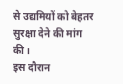से उद्यमियों को बेहतर सुरक्षा देने की मांग की।
इस दौरान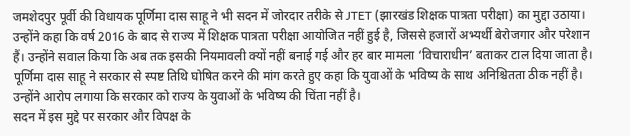जमशेदपुर पूर्वी की विधायक पूर्णिमा दास साहू ने भी सदन में जोरदार तरीके से JTET (झारखंड शिक्षक पात्रता परीक्षा) का मुद्दा उठाया। उन्होंने कहा कि वर्ष 2016 के बाद से राज्य में शिक्षक पात्रता परीक्षा आयोजित नहीं हुई है, जिससे हजारों अभ्यर्थी बेरोजगार और परेशान हैं। उन्होंने सवाल किया कि अब तक इसकी नियमावली क्यों नहीं बनाई गई और हर बार मामला ‘विचाराधीन’ बताकर टाल दिया जाता है।
पूर्णिमा दास साहू ने सरकार से स्पष्ट तिथि घोषित करने की मांग करते हुए कहा कि युवाओं के भविष्य के साथ अनिश्चितता ठीक नहीं है। उन्होंने आरोप लगाया कि सरकार को राज्य के युवाओं के भविष्य की चिंता नहीं है।
सदन में इस मुद्दे पर सरकार और विपक्ष के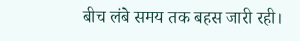बीच लंबे समय तक बहस जारी रही।